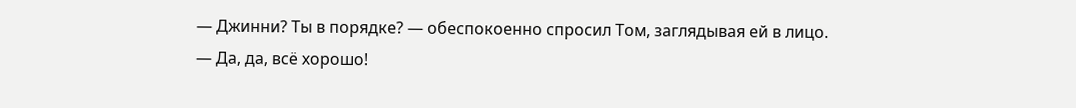— Джинни? Ты в порядке? — обеспокоенно спросил Том, заглядывая ей в лицо.
— Да, да, всё хорошо!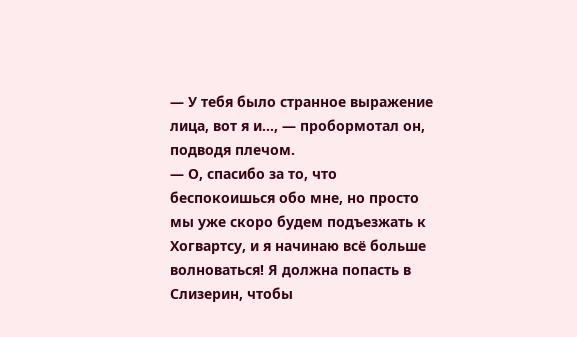— У тебя было странное выражение лица, вот я и..., — пробормотал он, подводя плечом.
— О, спасибо за то, что беспокоишься обо мне, но просто мы уже скоро будем подъезжать к Хогвартсу, и я начинаю всё больше волноваться! Я должна попасть в Слизерин, чтобы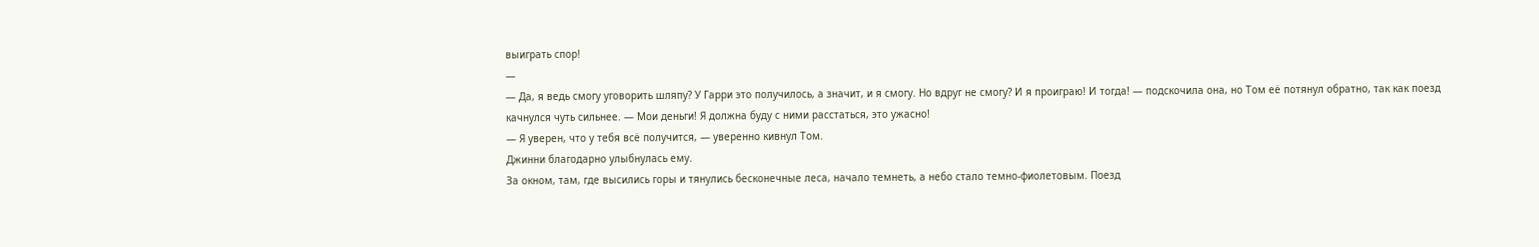выиграть спор!
—
— Да, я ведь смогу уговорить шляпу? У Гарри это получилось, а значит, и я смогу. Но вдруг не смогу? И я проиграю! И тогда! — подскочила она, но Том её потянул обратно, так как поезд качнулся чуть сильнее. — Мои деньги! Я должна буду с ними расстаться, это ужасно!
— Я уверен, что у тебя всё получится, — уверенно кивнул Том.
Джинни благодарно улыбнулась ему.
За окном, там, где высились горы и тянулись бесконечные леса, начало темнеть, а небо стало темно-фиолетовым. Поезд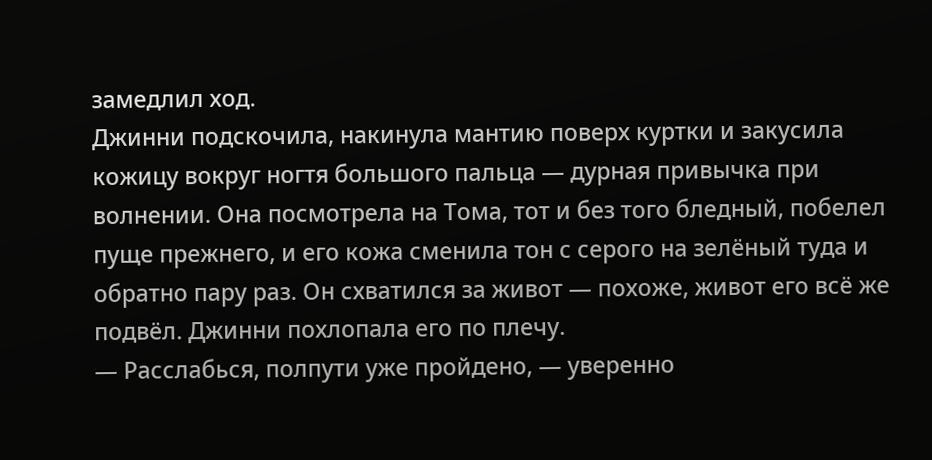замедлил ход.
Джинни подскочила, накинула мантию поверх куртки и закусила кожицу вокруг ногтя большого пальца — дурная привычка при волнении. Она посмотрела на Тома, тот и без того бледный, побелел пуще прежнего, и его кожа сменила тон с серого на зелёный туда и обратно пару раз. Он схватился за живот — похоже, живот его всё же подвёл. Джинни похлопала его по плечу.
— Расслабься, полпути уже пройдено, — уверенно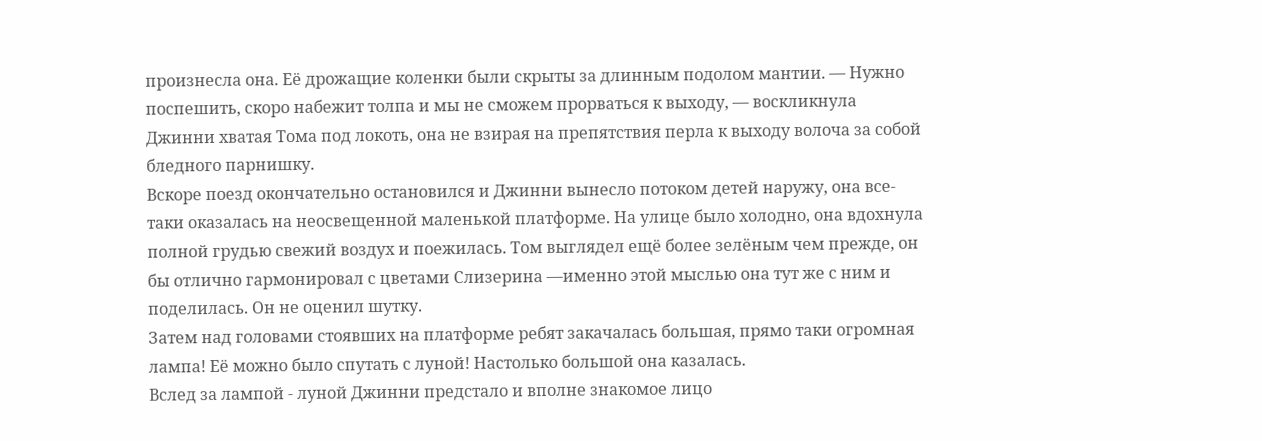произнесла она. Её дрожащие коленки были скрыты за длинным подолом мантии. — Нужно поспешить, скоро набежит толпа и мы не сможем прорваться к выходу, — воскликнула Джинни хватая Тома под локоть, она не взирая на препятствия перла к выходу волоча за собой бледного парнишку.
Вскоре поезд окончательно остановился и Джинни вынесло потоком детей наружу, она все-таки оказалась на неосвещенной маленькой платформе. На улице было холодно, она вдохнула полной грудью свежий воздух и поежилась. Том выглядел ещё более зелёным чем прежде, он бы отлично гармонировал с цветами Слизерина —именно этой мыслью она тут же с ним и поделилась. Он не оценил шутку.
Затем над головами стоявших на платформе ребят закачалась большая, прямо таки огромная лампа! Её можно было спутать с луной! Настолько большой она казалась.
Вслед за лампой - луной Джинни предстало и вполне знакомое лицо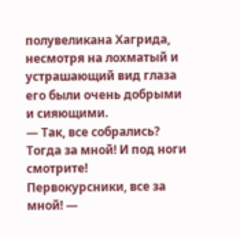полувеликана Хагрида, несмотря на лохматый и устрашающий вид глаза его были очень добрыми и сияющими.
— Так, все собрались? Тогда за мной! И под ноги смотрите! Первокурсники, все за мной! —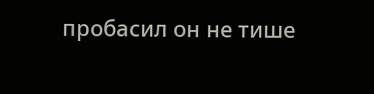пробасил он не тише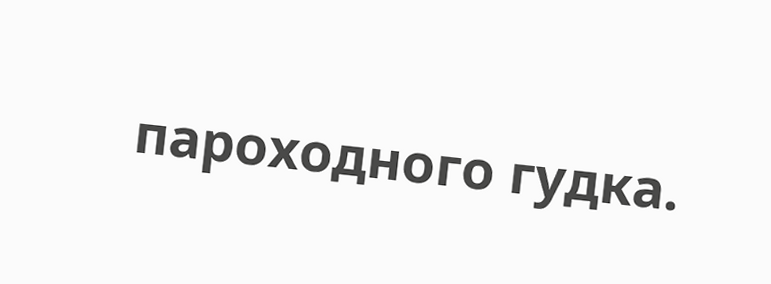пароходного гудка.